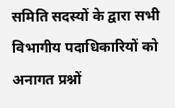समिति सदस्यों के द्वारा सभी विभागीय पदाधिकारियों को अनागत प्रश्नों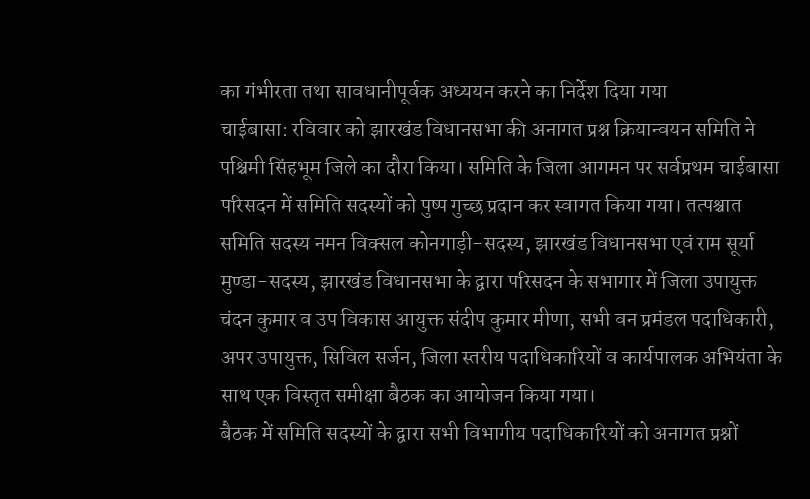का गंभीरता तथा सावधानीपूर्वक अध्ययन करने का निर्देश दिया गया
चाईबासा: रविवार को झारखंड विधानसभा की अनागत प्रश्न क्रियान्वयन समिति ने पश्चिमी सिंहभूम जिले का दौरा किया। समिति के जिला आगमन पर सर्वप्रथम चाईबासा परिसदन में समिति सदस्यों को पुष्प गुच्छ प्रदान कर स्वागत किया गया। तत्पश्चात समिति सदस्य नमन विक्सल कोनगाड़ी-सदस्य, झारखंड विधानसभा एवं राम सूर्या मुण्डा-सदस्य, झारखंड विधानसभा के द्वारा परिसदन के सभागार में जिला उपायुक्त चंदन कुमार व उप विकास आयुक्त संदीप कुमार मीणा, सभी वन प्रमंडल पदाधिकारी, अपर उपायुक्त, सिविल सर्जन, जिला स्तरीय पदाधिकारियों व कार्यपालक अभियंता के साथ एक विस्तृत समीक्षा बैठक का आयोजन किया गया।
बैठक में समिति सदस्यों के द्वारा सभी विभागीय पदाधिकारियों को अनागत प्रश्नों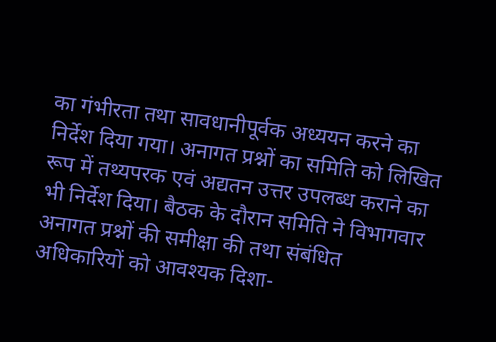का गंभीरता तथा सावधानीपूर्वक अध्ययन करने का निर्देश दिया गया। अनागत प्रश्नों का समिति को लिखित रूप में तथ्यपरक एवं अद्यतन उत्तर उपलब्ध कराने का भी निर्देश दिया। बैठक के दौरान समिति ने विभागवार अनागत प्रश्नों की समीक्षा की तथा संबंधित अधिकारियों को आवश्यक दिशा-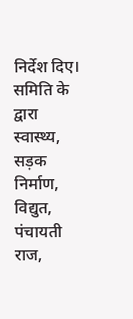निर्देश दिए।
समिति के द्वारा स्वास्थ्य, सड़क निर्माण, विद्युत, पंचायती राज,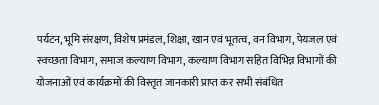पर्यटन, भूमि संरक्षण, विशेष प्रमंडल, शिक्षा, खान एवं भूतत्व, वन विभाग, पेयजल एवं स्वच्छता विभाग, समाज कल्याण विभाग, कल्याण विभाग सहित विभिन्न विभागों की योजनाओं एवं कार्यक्रमों की विस्तृत जानकारी प्राप्त कर सभी संबंधित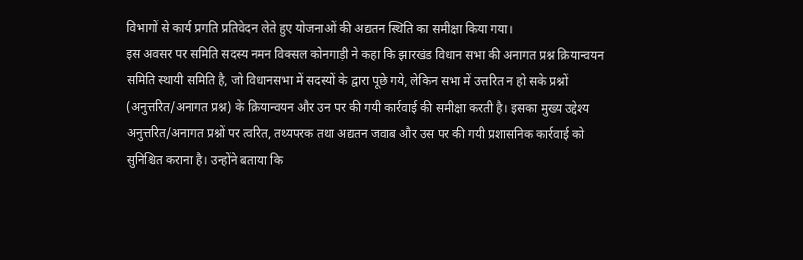विभागों से कार्य प्रगति प्रतिवेदन लेते हुए योजनाओं की अद्यतन स्थिति का समीक्षा किया गया।
इस अवसर पर समिति सदस्य नमन विक्सल कोनगाड़ी ने कहा कि झारखंड विधान सभा की अनागत प्रश्न क्रियान्वयन समिति स्थायी समिति है, जो विधानसभा में सदस्यों के द्वारा पूछे गये, लेकिन सभा में उत्तरित न हो सके प्रश्नों (अनुत्तरित/अनागत प्रश्न) के क्रियान्वयन और उन पर की गयी कार्रवाई की समीक्षा करती है। इसका मुख्य उद्देश्य अनुत्तरित/अनागत प्रश्नों पर त्वरित, तथ्यपरक तथा अद्यतन जवाब और उस पर की गयी प्रशासनिक कार्रवाई को सुनिश्चित कराना है। उन्होंने बताया कि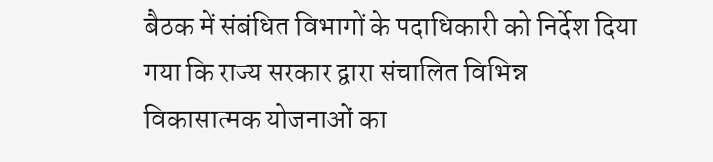बैठक में संबंधित विभागों के पदाधिकारी को निर्देश दिया गया कि राज्य सरकार द्वारा संचालित विभिन्न विकासात्मक योजनाओं का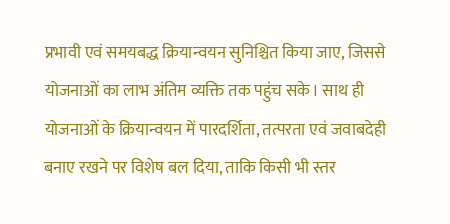प्रभावी एवं समयबद्ध क्रियान्वयन सुनिश्चित किया जाए, जिससे योजनाओं का लाभ अंतिम व्यक्ति तक पहुंच सके। साथ ही योजनाओं के क्रियान्वयन में पारदर्शिता, तत्परता एवं जवाबदेही बनाए रखने पर विशेष बल दिया, ताकि किसी भी स्तर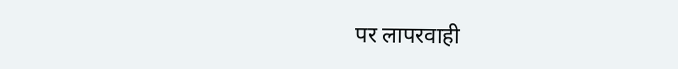पर लापरवाही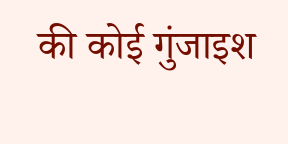की कोई गुंजाइश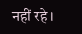नहीं रहे।